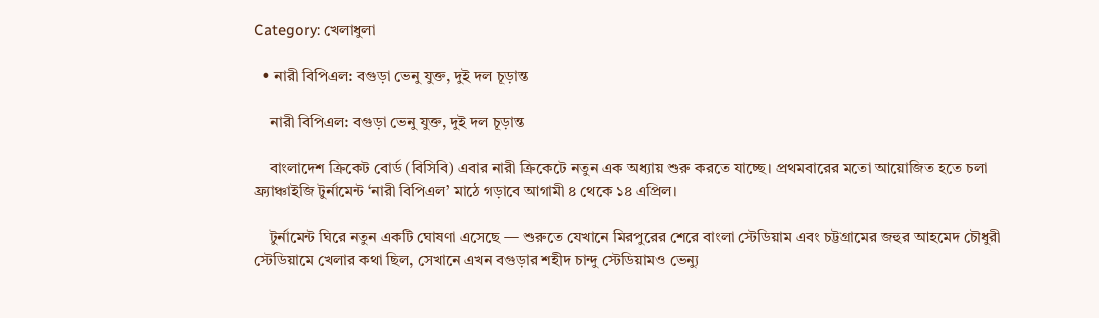Category: খেলাধুলা

  • নারী বিপিএল: বগুড়া ভেনু যুক্ত, দুই দল চূড়ান্ত

    নারী বিপিএল: বগুড়া ভেনু যুক্ত, দুই দল চূড়ান্ত

    বাংলাদেশ ক্রিকেট বোর্ড (বিসিবি) এবার নারী ক্রিকেটে নতুন এক অধ্যায় শুরু করতে যাচ্ছে। প্রথমবারের মতো আয়োজিত হতে চলা ফ্র্যাঞ্চাইজি টুর্নামেন্ট ‘নারী বিপিএল’ মাঠে গড়াবে আগামী ৪ থেকে ১৪ এপ্রিল।

    টুর্নামেন্ট ঘিরে নতুন একটি ঘোষণা এসেছে — শুরুতে যেখানে মিরপুরের শেরে বাংলা স্টেডিয়াম এবং চট্টগ্রামের জহুর আহমেদ চৌধুরী স্টেডিয়ামে খেলার কথা ছিল, সেখানে এখন বগুড়ার শহীদ চান্দু স্টেডিয়ামও ভেন্যু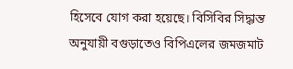হিসেবে যোগ করা হয়েছে। বিসিবির সিদ্ধান্ত অনুযায়ী বগুড়াতেও বিপিএলের জমজমাট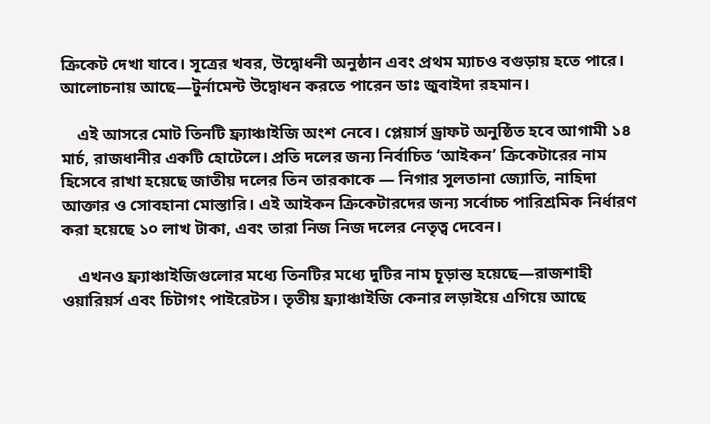ক্রিকেট দেখা যাবে। সূত্রের খবর, উদ্বোধনী অনুষ্ঠান এবং প্রথম ম্যাচও বগুড়ায় হতে পারে। আলোচনায় আছে—টুর্নামেন্ট উদ্বোধন করতে পারেন ডাঃ জুবাইদা রহমান।

    এই আসরে মোট তিনটি ফ্র্যাঞ্চাইজি অংশ নেবে। প্লেয়ার্স ড্রাফট অনুষ্ঠিত হবে আগামী ১৪ মার্চ, রাজধানীর একটি হোটেলে। প্রতি দলের জন্য নির্বাচিত ‘আইকন’ ক্রিকেটারের নাম হিসেবে রাখা হয়েছে জাতীয় দলের তিন তারকাকে — নিগার সুলতানা জ্যোতি, নাহিদা আক্তার ও সোবহানা মোস্তারি। এই আইকন ক্রিকেটারদের জন্য সর্বোচ্চ পারিশ্রমিক নির্ধারণ করা হয়েছে ১০ লাখ টাকা, এবং তারা নিজ নিজ দলের নেতৃত্ব দেবেন।

    এখনও ফ্র্যাঞ্চাইজিগুলোর মধ্যে তিনটির মধ্যে দুটির নাম চূড়ান্ত হয়েছে—রাজশাহী ওয়ারিয়র্স এবং চিটাগং পাইরেটস। তৃতীয় ফ্র্যাঞ্চাইজি কেনার লড়াইয়ে এগিয়ে আছে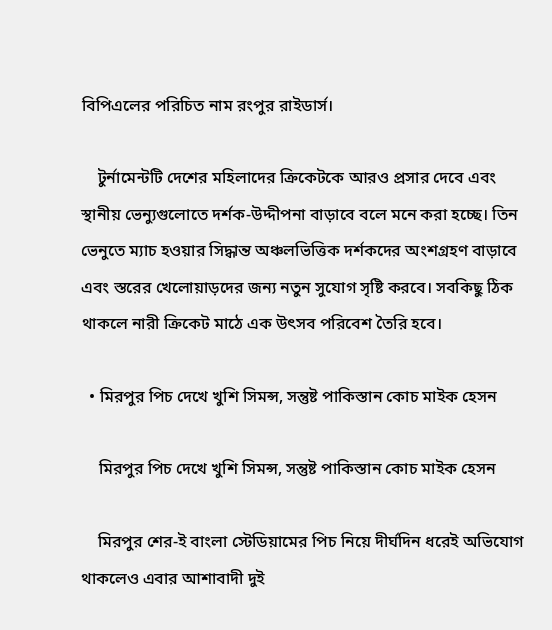বিপিএলের পরিচিত নাম রংপুর রাইডার্স।

    টুর্নামেন্টটি দেশের মহিলাদের ক্রিকেটকে আরও প্রসার দেবে এবং স্থানীয় ভেন্যুগুলোতে দর্শক-উদ্দীপনা বাড়াবে বলে মনে করা হচ্ছে। তিন ভেনুতে ম্যাচ হওয়ার সিদ্ধান্ত অঞ্চলভিত্তিক দর্শকদের অংশগ্রহণ বাড়াবে এবং স্তরের খেলোয়াড়দের জন্য নতুন সুযোগ সৃষ্টি করবে। সবকিছু ঠিক থাকলে নারী ক্রিকেট মাঠে এক উৎসব পরিবেশ তৈরি হবে।

  • মিরপুর পিচ দেখে খুশি সিমন্স, সন্তুষ্ট পাকিস্তান কোচ মাইক হেসন

    মিরপুর পিচ দেখে খুশি সিমন্স, সন্তুষ্ট পাকিস্তান কোচ মাইক হেসন

    মিরপুর শের-ই বাংলা স্টেডিয়ামের পিচ নিয়ে দীর্ঘদিন ধরেই অভিযোগ থাকলেও এবার আশাবাদী দুই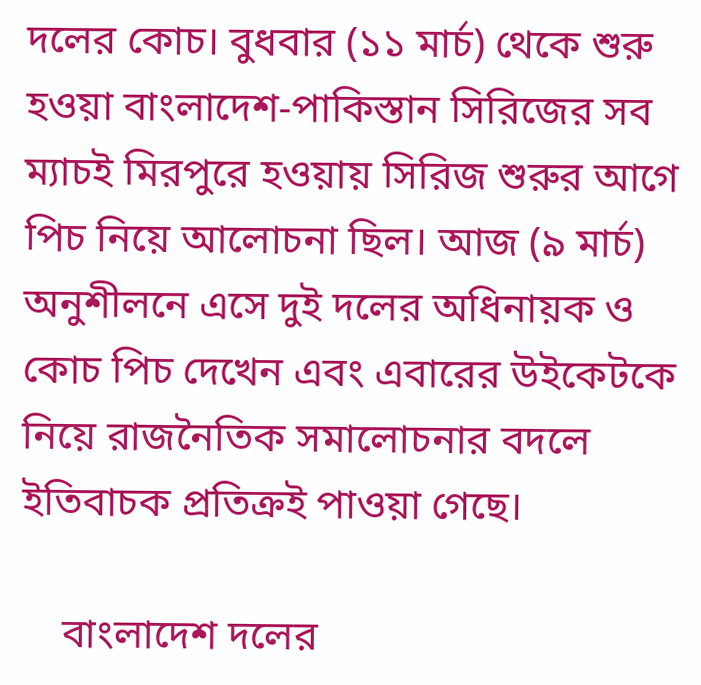দলের কোচ। বুধবার (১১ মার্চ) থেকে শুরু হওয়া বাংলাদেশ-পাকিস্তান সিরিজের সব ম্যাচই মিরপুরে হওয়ায় সিরিজ শুরুর আগে পিচ নিয়ে আলোচনা ছিল। আজ (৯ মার্চ) অনুশীলনে এসে দুই দলের অধিনায়ক ও কোচ পিচ দেখেন এবং এবারের উইকেটকে নিয়ে রাজনৈতিক সমালোচনার বদলে ইতিবাচক প্রতিক্রই পাওয়া গেছে।

    বাংলাদেশ দলের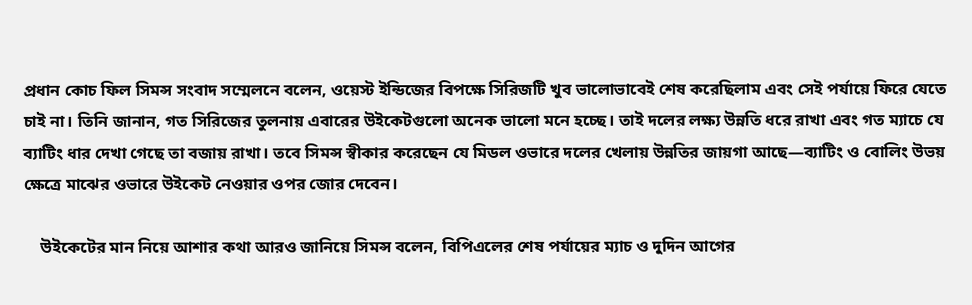প্রধান কোচ ফিল সিমন্স সংবাদ সম্মেলনে বলেন, ওয়েস্ট ইন্ডিজের বিপক্ষে সিরিজটি খুব ভালোভাবেই শেষ করেছিলাম এবং সেই পর্যায়ে ফিরে যেতে চাই না। তিনি জানান, গত সিরিজের তুলনায় এবারের উইকেটগুলো অনেক ভালো মনে হচ্ছে। তাই দলের লক্ষ্য উন্নতি ধরে রাখা এবং গত ম্যাচে যে ব্যাটিং ধার দেখা গেছে তা বজায় রাখা। তবে সিমন্স স্বীকার করেছেন যে মিডল ওভারে দলের খেলায় উন্নতির জায়গা আছে—ব্যাটিং ও বোলিং উভয় ক্ষেত্রে মাঝের ওভারে উইকেট নেওয়ার ওপর জোর দেবেন।

    উইকেটের মান নিয়ে আশার কথা আরও জানিয়ে সিমন্স বলেন, বিপিএলের শেষ পর্যায়ের ম্যাচ ও দুদিন আগের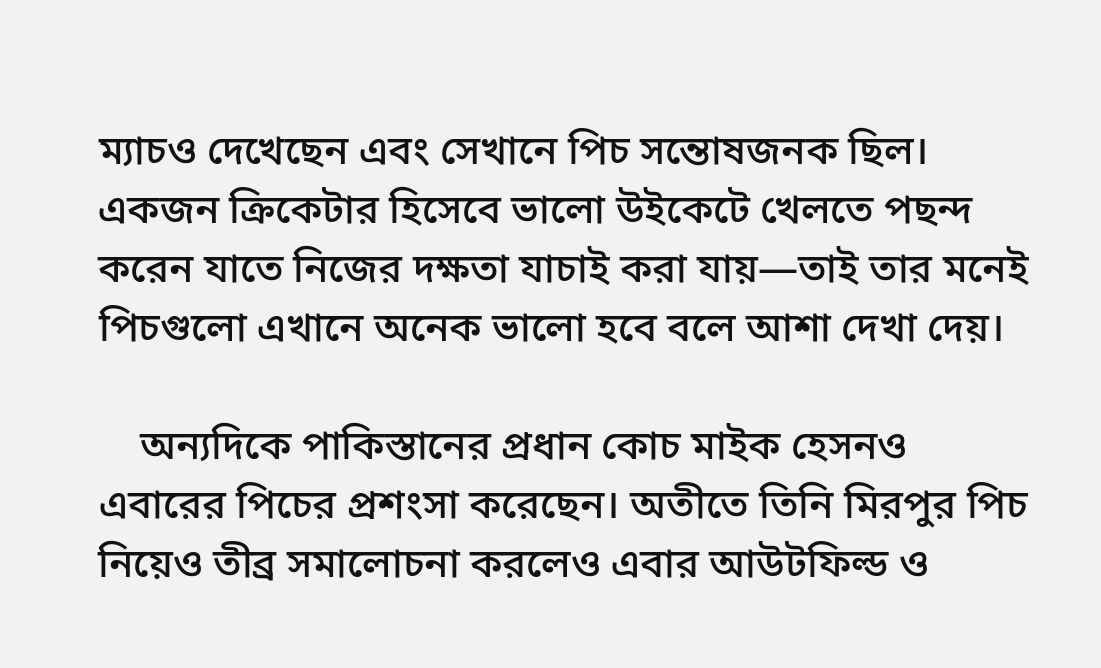ম্যাচও দেখেছেন এবং সেখানে পিচ সন্তোষজনক ছিল। একজন ক্রিকেটার হিসেবে ভালো উইকেটে খেলতে পছন্দ করেন যাতে নিজের দক্ষতা যাচাই করা যায়—তাই তার মনেই পিচগুলো এখানে অনেক ভালো হবে বলে আশা দেখা দেয়।

    অন্যদিকে পাকিস্তানের প্রধান কোচ মাইক হেসনও এবারের পিচের প্রশংসা করেছেন। অতীতে তিনি মিরপুর পিচ নিয়েও তীব্র সমালোচনা করলেও এবার আউটফিল্ড ও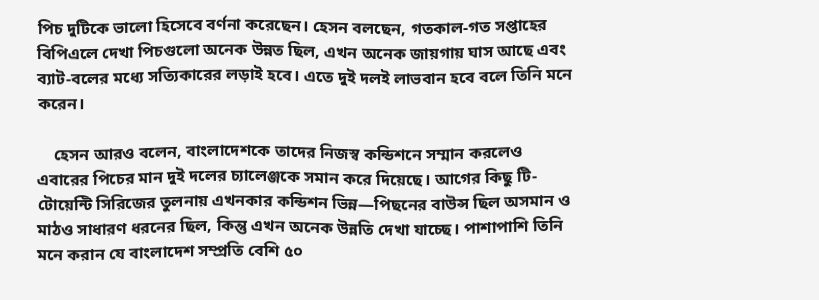পিচ দুটিকে ভালো হিসেবে বর্ণনা করেছেন। হেসন বলছেন, গতকাল-গত সপ্তাহের বিপিএলে দেখা পিচগুলো অনেক উন্নত ছিল, এখন অনেক জায়গায় ঘাস আছে এবং ব্যাট-বলের মধ্যে সত্যিকারের লড়াই হবে। এতে দুই দলই লাভবান হবে বলে তিনি মনে করেন।

    হেসন আরও বলেন, বাংলাদেশকে তাদের নিজস্ব কন্ডিশনে সম্মান করলেও এবারের পিচের মান দুই দলের চ্যালেঞ্জকে সমান করে দিয়েছে। আগের কিছু টি-টোয়েন্টি সিরিজের তুলনায় এখনকার কন্ডিশন ভিন্ন—পিছনের বাউন্স ছিল অসমান ও মাঠও সাধারণ ধরনের ছিল, কিন্তু এখন অনেক উন্নতি দেখা যাচ্ছে। পাশাপাশি তিনি মনে করান যে বাংলাদেশ সম্প্রতি বেশি ৫০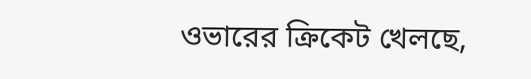ওভারের ক্রিকেট খেলছে,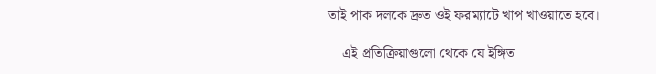তাই পাক দলকে দ্রুত ওই ফরম্যাটে খাপ খাওয়াতে হবে।

    এই প্রতিক্রিয়াগুলো থেকে যে ইঙ্গিত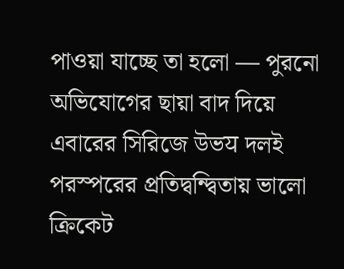পাওয়া যাচ্ছে তা হলো — পুরনো অভিযোগের ছায়া বাদ দিয়ে এবারের সিরিজে উভय দলই পরস্পরের প্রতিদ্বন্দ্বিতায় ভালো ক্রিকেট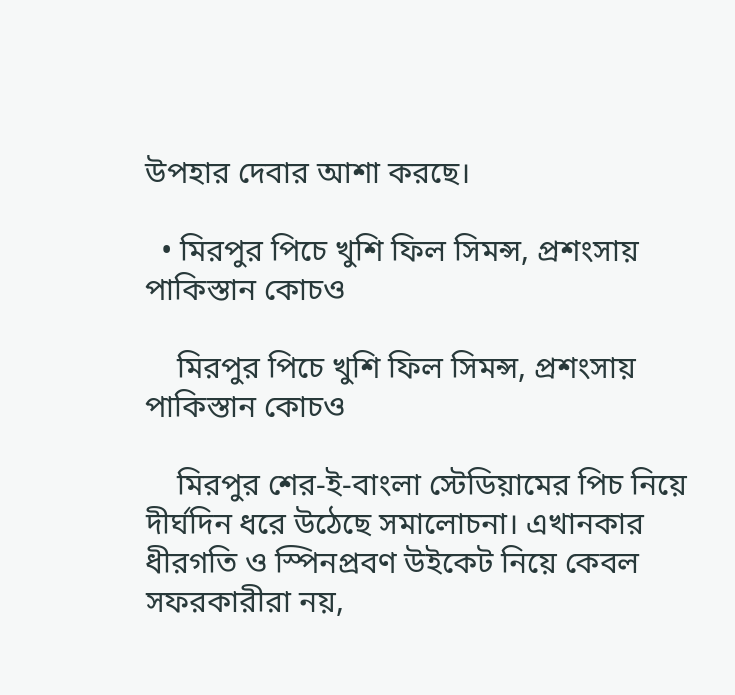উপহার দেবার আশা করছে।

  • মিরপুর পিচে খুশি ফিল সিমন্স, প্রশংসায় পাকিস্তান কোচও

    মিরপুর পিচে খুশি ফিল সিমন্স, প্রশংসায় পাকিস্তান কোচও

    মিরপুর শের-ই-বাংলা স্টেডিয়ামের পিচ নিয়ে দীর্ঘদিন ধরে উঠেছে সমালোচনা। এখানকার ধীরগতি ও স্পিনপ্রবণ উইকেট নিয়ে কেবল সফরকারীরা নয়,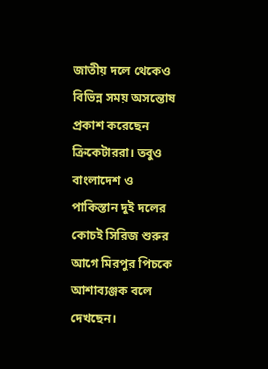জাতীয় দলে থেকেও বিভিন্ন সময় অসন্তোষ প্রকাশ করেছেন ক্রিকেটাররা। তবুও বাংলাদেশ ও পাকিস্তান দুই দলের কোচই সিরিজ শুরুর আগে মিরপুর পিচকে আশাব্যঞ্জক বলে দেখছেন।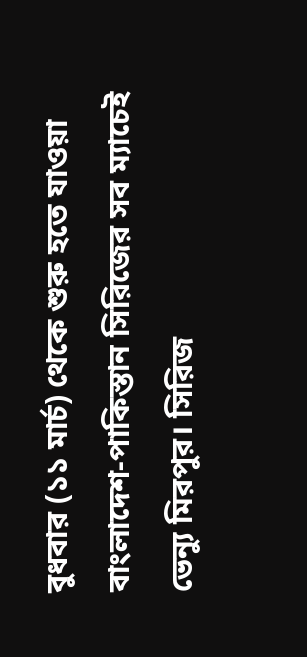বুধবার (১১ মার্চ) থেকে শুরু হতে যাওয়া বাংলাদেশ-পাকিস্তান সিরিজের সব ম্যাচেই ভেন্যু মিরপুর। সিরিজ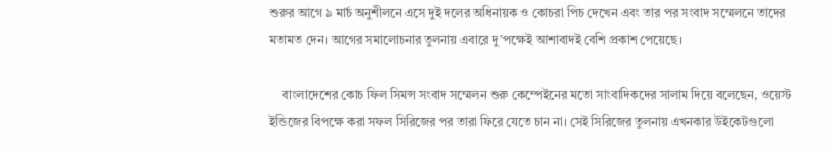শুরুর আগে ৯ মার্চ অনুশীলনে এসে দুই দলের অধিনায়ক ও কোচরা পিচ দেখেন এবং তার পর সংবাদ সম্মেলনে তাদের মতামত দেন। আগের সমালোচনার তুলনায় এবারে দু’পক্ষেই আশাবাদই বেশি প্রকাশ পেয়েছে।

    বাংলাদেশের কোচ ফিল সিমন্স সংবাদ সম্মেলন শুরু কেম্পেইনের মতো সাংবাদিকদের সালাম দিয়ে বলেছেন, ওয়েস্ট ইন্ডিজের বিপক্ষে করা সফল সিরিজের পর তারা ফিরে যেতে চান না। সেই সিরিজের তুলনায় এখনকার উইকেটগুলো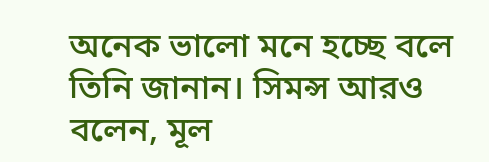অনেক ভালো মনে হচ্ছে বলে তিনি জানান। সিমন্স আরও বলেন, মূল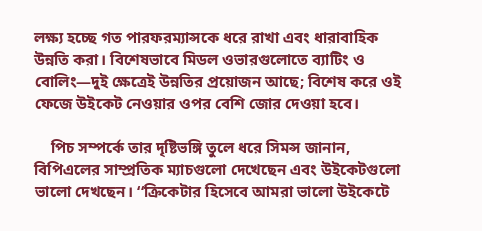লক্ষ্য হচ্ছে গত পারফরম্যান্সকে ধরে রাখা এবং ধারাবাহিক উন্নতি করা। বিশেষভাবে মিডল ওভারগুলোতে ব্যাটিং ও বোলিং—দুই ক্ষেত্রেই উন্নতির প্রয়োজন আছে; বিশেষ করে ওই ফেজে উইকেট নেওয়ার ওপর বেশি জোর দেওয়া হবে।

    পিচ সম্পর্কে তার দৃষ্টিভঙ্গি তুলে ধরে সিমন্স জানান, বিপিএলের সাম্প্রতিক ম্যাচগুলো দেখেছেন এবং উইকেটগুলো ভালো দেখছেন। ‘‘ক্রিকেটার হিসেবে আমরা ভালো উইকেটে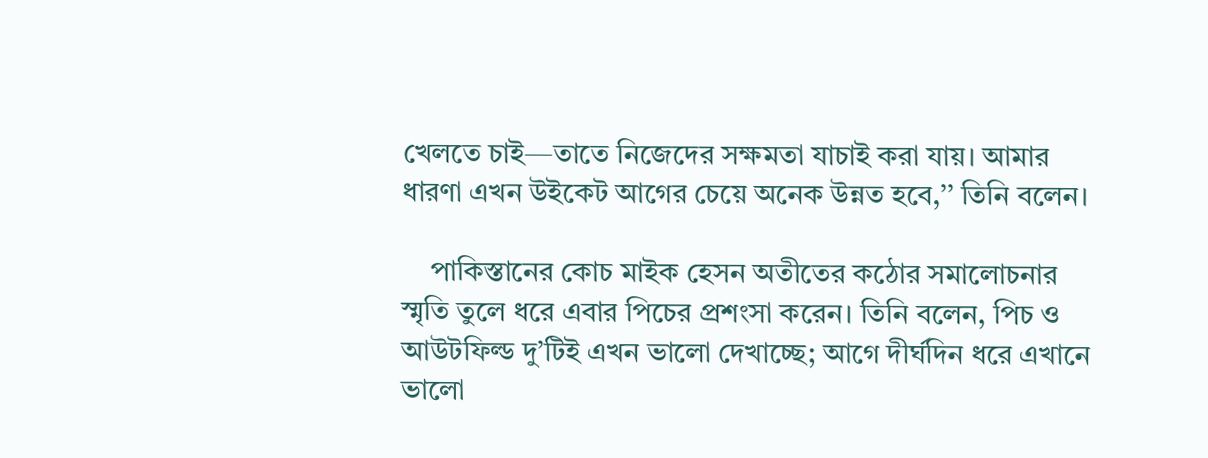খেলতে চাই—তাতে নিজেদের সক্ষমতা যাচাই করা যায়। আমার ধারণা এখন উইকেট আগের চেয়ে অনেক উন্নত হবে,’’ তিনি বলেন।

    পাকিস্তানের কোচ মাইক হেসন অতীতের কঠোর সমালোচনার স্মৃতি তুলে ধরে এবার পিচের প্রশংসা করেন। তিনি বলেন, পিচ ও আউটফিল্ড দু’টিই এখন ভালো দেখাচ্ছে; আগে দীর্ঘদিন ধরে এখানে ভালো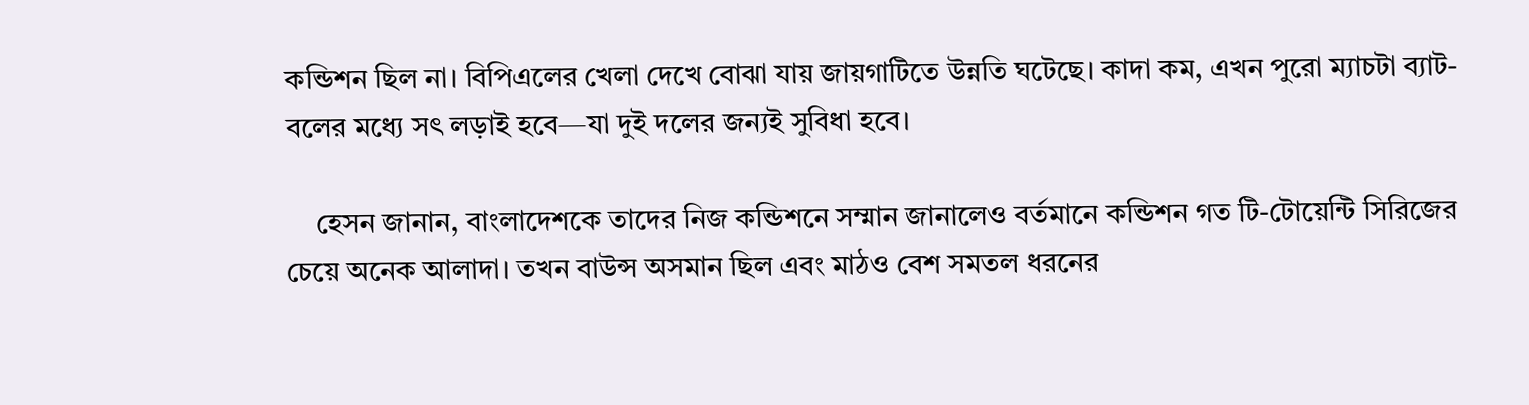কন্ডিশন ছিল না। বিপিএলের খেলা দেখে বোঝা যায় জায়গাটিতে উন্নতি ঘটেছে। কাদা কম, এখন পুরো ম্যাচটা ব্যাট-বলের মধ্যে সৎ লড়াই হবে—যা দুই দলের জন্যই সুবিধা হবে।

    হেসন জানান, বাংলাদেশকে তাদের নিজ কন্ডিশনে সম্মান জানালেও বর্তমানে কন্ডিশন গত টি-টোয়েন্টি সিরিজের চেয়ে অনেক আলাদা। তখন বাউন্স অসমান ছিল এবং মাঠও বেশ সমতল ধরনের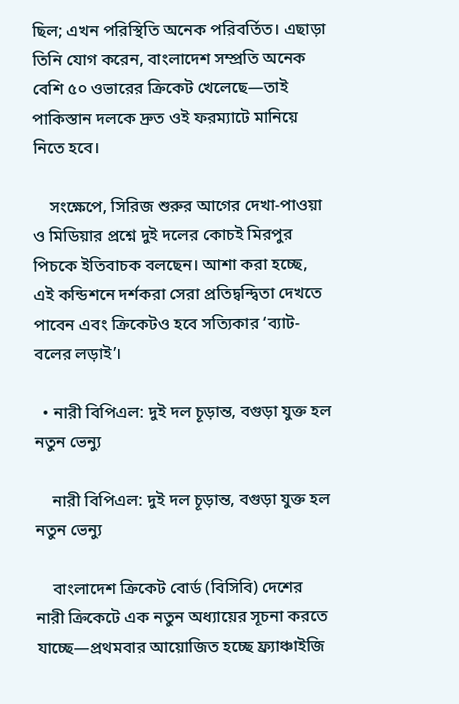ছিল; এখন পরিস্থিতি অনেক পরিবর্তিত। এছাড়া তিনি যোগ করেন, বাংলাদেশ সম্প্রতি অনেক বেশি ৫০ ওভারের ক্রিকেট খেলেছে—তাই পাকিস্তান দলকে দ্রুত ওই ফরম্যাটে মানিয়ে নিতে হবে।

    সংক্ষেপে, সিরিজ শুরুর আগের দেখা-পাওয়া ও মিডিয়ার প্রশ্নে দুই দলের কোচই মিরপুর পিচকে ইতিবাচক বলছেন। আশা করা হচ্ছে, এই কন্ডিশনে দর্শকরা সেরা প্রতিদ্বন্দ্বিতা দেখতে পাবেন এবং ক্রিকেটও হবে সত্যিকার ‘ব্যাট-বলের লড়াই’।

  • নারী বিপিএল: দুই দল চূড়ান্ত, বগুড়া যুক্ত হল নতুন ভেন্যু

    নারী বিপিএল: দুই দল চূড়ান্ত, বগুড়া যুক্ত হল নতুন ভেন্যু

    বাংলাদেশ ক্রিকেট বোর্ড (বিসিবি) দেশের নারী ক্রিকেটে এক নতুন অধ্যায়ের সূচনা করতে যাচ্ছে—প্রথমবার আয়োজিত হচ্ছে ফ্র্যাঞ্চাইজি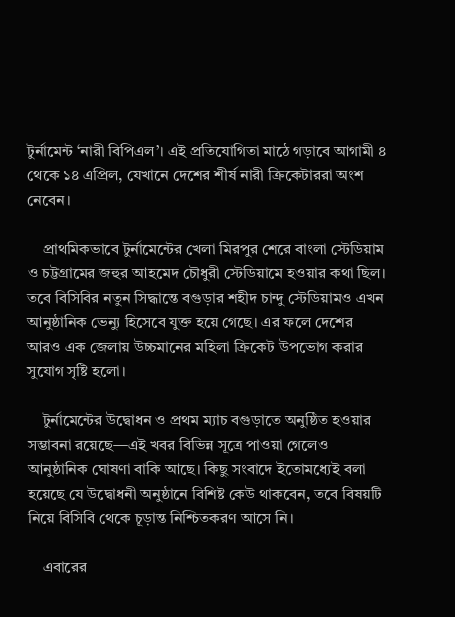টুর্নামেন্ট ‘নারী বিপিএল’। এই প্রতিযোগিতা মাঠে গড়াবে আগামী ৪ থেকে ১৪ এপ্রিল, যেখানে দেশের শীর্ষ নারী ক্রিকেটাররা অংশ নেবেন।

    প্রাথমিকভাবে টুর্নামেন্টের খেলা মিরপুর শেরে বাংলা স্টেডিয়াম ও চট্টগ্রামের জহুর আহমেদ চৌধুরী স্টেডিয়ামে হওয়ার কথা ছিল। তবে বিসিবির নতুন সিদ্ধান্তে বগুড়ার শহীদ চান্দু স্টেডিয়ামও এখন আনুষ্ঠানিক ভেন্যু হিসেবে যুক্ত হয়ে গেছে। এর ফলে দেশের আরও এক জেলায় উচ্চমানের মহিলা ক্রিকেট উপভোগ করার সুযোগ সৃষ্টি হলো।

    টুর্নামেন্টের উদ্বোধন ও প্রথম ম্যাচ বগুড়াতে অনুষ্ঠিত হওয়ার সম্ভাবনা রয়েছে—এই খবর বিভিন্ন সূত্রে পাওয়া গেলেও আনুষ্ঠানিক ঘোষণা বাকি আছে। কিছু সংবাদে ইতোমধ্যেই বলা হয়েছে যে উদ্বোধনী অনুষ্ঠানে বিশিষ্ট কেউ থাকবেন, তবে বিষয়টি নিয়ে বিসিবি থেকে চূড়ান্ত নিশ্চিতকরণ আসে নি।

    এবারের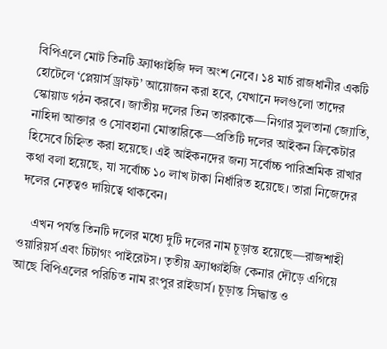বিপিএলে মোট তিনটি ফ্র্যাঞ্চাইজি দল অংশ নেবে। ১৪ মার্চ রাজধানীর একটি হোটেলে ‘প্লেয়ার্স ড্রাফট’ আয়োজন করা হবে, যেখানে দলগুলো তাদের স্কোয়াড গঠন করবে। জাতীয় দলের তিন তারকাকে—নিগার সুলতানা জ্যোতি, নাহিদা আক্তার ও সোবহানা মোস্তারিকে—প্রতিটি দলের আইকন ক্রিকেটার হিসেবে চিহ্নিত করা হয়েছে। এই আইকনদের জন্য সর্বোচ্চ পারিশ্রমিক রাখার কথা বলা হয়েছে, যা সর্বোচ্চ ১০ লাখ টাকা নির্ধারিত হয়েছে। তারা নিজেদের দলের নেতৃত্বও দায়িত্বে থাকবেন।

    এখন পর্যন্ত তিনটি দলের মধ্যে দুটি দলের নাম চূড়ান্ত হয়েছে—রাজশাহী ওয়ারিয়র্স এবং চিটাগং পাইরেটস। তৃতীয় ফ্র্যাঞ্চাইজি কেনার দৌড়ে এগিয়ে আছে বিপিএলের পরিচিত নাম রংপুর রাইডার্স। চূড়ান্ত সিদ্ধান্ত ও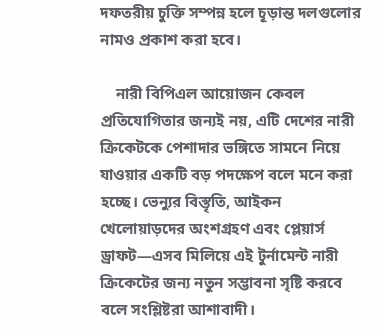দফতরীয় চুক্তি সম্পন্ন হলে চূড়ান্ত দলগুলোর নামও প্রকাশ করা হবে।

    নারী বিপিএল আয়োজন কেবল প্রতিযোগিতার জন্যই নয়, এটি দেশের নারী ক্রিকেটকে পেশাদার ভঙ্গিতে সামনে নিয়ে যাওয়ার একটি বড় পদক্ষেপ বলে মনে করা হচ্ছে। ভেন্যুর বিস্তৃতি, আইকন খেলোয়াড়দের অংশগ্রহণ এবং প্লেয়ার্স ড্রাফট—এসব মিলিয়ে এই টুর্নামেন্ট নারী ক্রিকেটের জন্য নতুন সম্ভাবনা সৃষ্টি করবে বলে সংশ্লিষ্টরা আশাবাদী।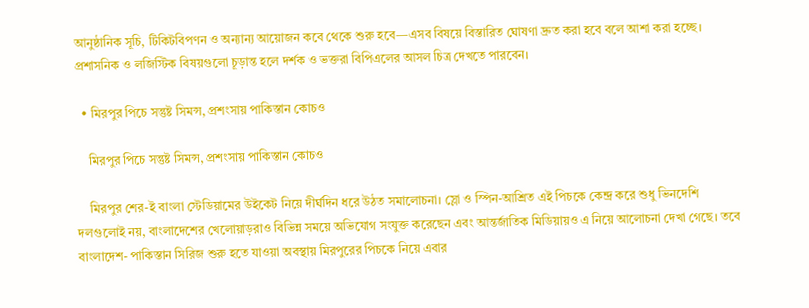আনুষ্ঠানিক সূচি, টিকিটবিপণন ও অন্যান্য আয়োজন কবে থেকে শুরু হবে—এসব বিষয়ে বিস্তারিত ঘোষণা দ্রুত করা হবে বলে আশা করা হচ্ছে। প্রশাসনিক ও লজিস্টিক বিষয়গুলো চূড়ান্ত হলে দর্শক ও ভক্তরা বিপিএলের আসল চিত্র দেখতে পারবেন।

  • মিরপুর পিচে সন্তুষ্ট সিমন্স, প্রশংসায় পাকিস্তান কোচও

    মিরপুর পিচে সন্তুষ্ট সিমন্স, প্রশংসায় পাকিস্তান কোচও

    মিরপুর শের-ই বাংলা স্টেডিয়ামের উইকেট নিয়ে দীর্ঘদিন ধরে উঠত সমালোচনা। স্লো ও স্পিন-আশ্রিত এই পিচকে কেন্দ্র করে শুধু ভিনদেশি দলগুলোই নয়, বাংলাদেশের খেলোয়াড়রাও বিভিন্ন সময়ে অভিযোগ সংযুক্ত করেছেন এবং আন্তর্জাতিক মিডিয়ায়ও এ নিয়ে আলোচনা দেখা গেছে। তবে বাংলাদেশ- পাকিস্তান সিরিজ শুরু হতে যাওয়া অবস্থায় মিরপুরের পিচকে নিয়ে এবার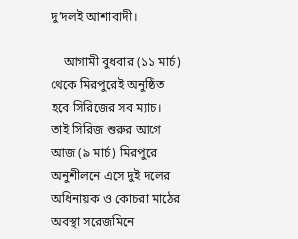দু’দলই আশাবাদী।

    আগামী বুধবার (১১ মার্চ) থেকে মিরপুরেই অনুষ্ঠিত হবে সিরিজের সব ম্যাচ। তাই সিরিজ শুরুর আগে আজ (৯ মার্চ) মিরপুরে অনুশীলনে এসে দুই দলের অধিনায়ক ও কোচরা মাঠের অবস্থা সরেজমিনে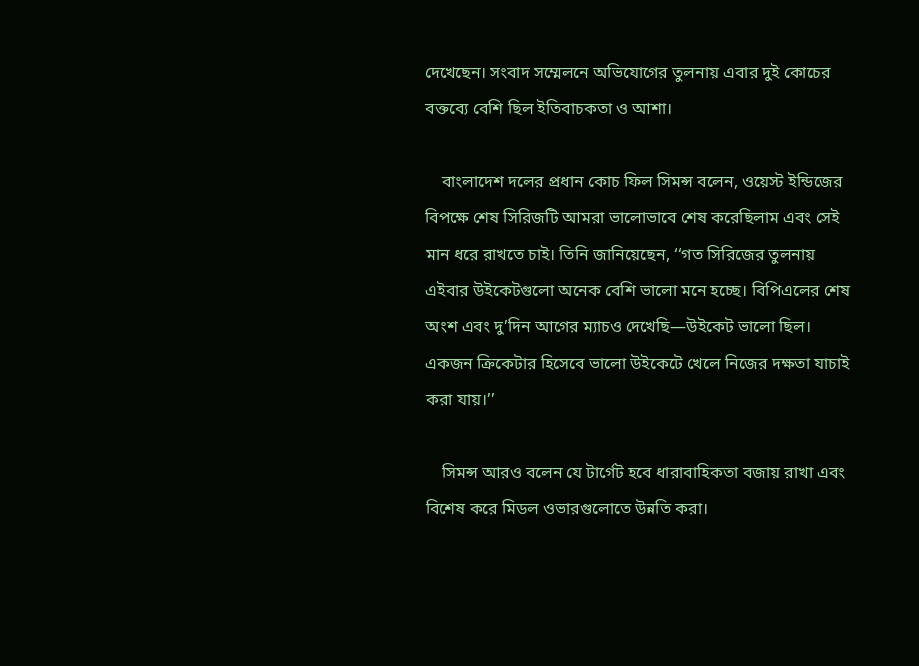দেখেছেন। সংবাদ সম্মেলনে অভিযোগের তুলনায় এবার দুই কোচের বক্তব্যে বেশি ছিল ইতিবাচকতা ও আশা।

    বাংলাদেশ দলের প্রধান কোচ ফিল সিমন্স বলেন, ওয়েস্ট ইন্ডিজের বিপক্ষে শেষ সিরিজটি আমরা ভালোভাবে শেষ করেছিলাম এবং সেই মান ধরে রাখতে চাই। তিনি জানিয়েছেন, ‘‘গত সিরিজের তুলনায় এইবার উইকেটগুলো অনেক বেশি ভালো মনে হচ্ছে। বিপিএলের শেষ অংশ এবং দু’দিন আগের ম্যাচও দেখেছি—উইকেট ভালো ছিল। একজন ক্রিকেটার হিসেবে ভালো উইকেটে খেলে নিজের দক্ষতা যাচাই করা যায়।’’

    সিমন্স আরও বলেন যে টার্গেট হবে ধারাবাহিকতা বজায় রাখা এবং বিশেষ করে মিডল ওভারগুলোতে উন্নতি করা।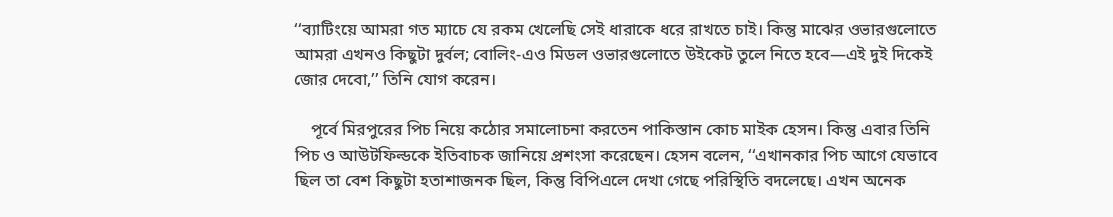‘‘ব্যাটিংয়ে আমরা গত ম্যাচে যে রকম খেলেছি সেই ধারাকে ধরে রাখতে চাই। কিন্তু মাঝের ওভারগুলোতে আমরা এখনও কিছুটা দুর্বল; বোলিং-এও মিডল ওভারগুলোতে উইকেট তুলে নিতে হবে—এই দুই দিকেই জোর দেবো,’’ তিনি যোগ করেন।

    পূর্বে মিরপুরের পিচ নিয়ে কঠোর সমালোচনা করতেন পাকিস্তান কোচ মাইক হেসন। কিন্তু এবার তিনি পিচ ও আউটফিল্ডকে ইতিবাচক জানিয়ে প্রশংসা করেছেন। হেসন বলেন, ‘‘এখানকার পিচ আগে যেভাবে ছিল তা বেশ কিছুটা হতাশাজনক ছিল, কিন্তু বিপিএলে দেখা গেছে পরিস্থিতি বদলেছে। এখন অনেক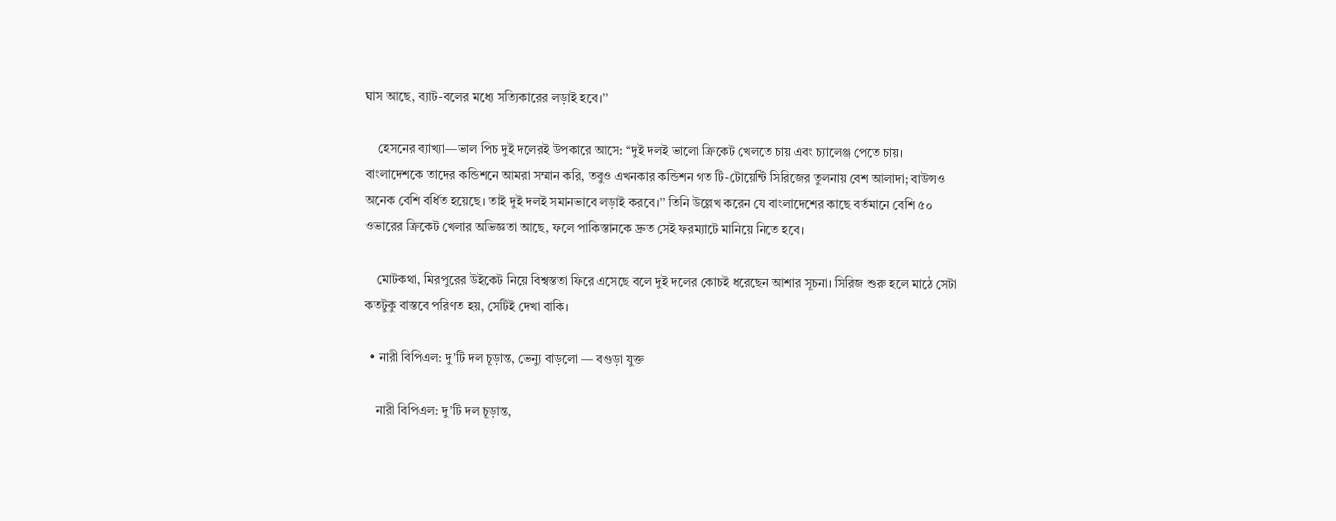ঘাস আছে, ব্যাট-বলের মধ্যে সত্যিকারের লড়াই হবে।’’

    হেসনের ব্যাখ্যা—ভাল পিচ দুই দলেরই উপকারে আসে: ‘‘দুই দলই ভালো ক্রিকেট খেলতে চায় এবং চ্যালেঞ্জ পেতে চায়। বাংলাদেশকে তাদের কন্ডিশনে আমরা সম্মান করি, তবুও এখনকার কন্ডিশন গত টি-টোয়েন্টি সিরিজের তুলনায় বেশ আলাদা; বাউন্সও অনেক বেশি বর্ধিত হয়েছে। তাই দুই দলই সমানভাবে লড়াই করবে।’’ তিনি উল্লেখ করেন যে বাংলাদেশের কাছে বর্তমানে বেশি ৫০ ওভারের ক্রিকেট খেলার অভিজ্ঞতা আছে, ফলে পাকিস্তানকে দ্রুত সেই ফরম্যাটে মানিয়ে নিতে হবে।

    মোটকথা, মিরপুরের উইকেট নিয়ে বিশ্বস্ততা ফিরে এসেছে বলে দুই দলের কোচই ধরেছেন আশার সূচনা। সিরিজ শুরু হলে মাঠে সেটা কতটুকু বাস্তবে পরিণত হয়, সেটিই দেখা বাকি।

  • নারী বিপিএল: দু’টি দল চূড়ান্ত, ভেন্যু বাড়লো — বগুড়া যুক্ত

    নারী বিপিএল: দু’টি দল চূড়ান্ত,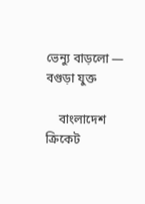ভেন্যু বাড়লো — বগুড়া যুক্ত

    বাংলাদেশ ক্রিকেট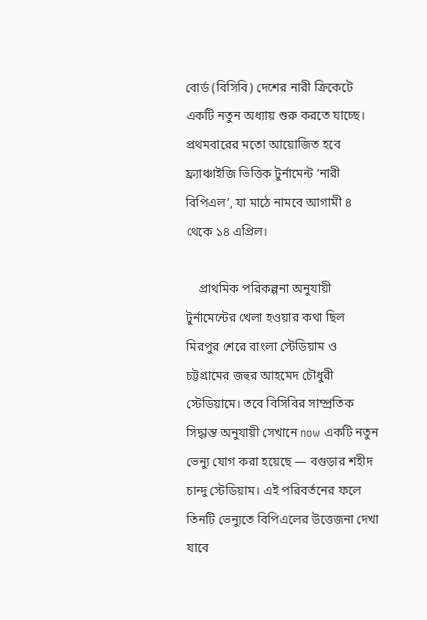বোর্ড (বিসিবি) দেশের নারী ক্রিকেটে একটি নতুন অধ্যায় শুরু করতে যাচ্ছে। প্রথমবারের মতো আয়োজিত হবে ফ্র্যাঞ্চাইজি ভিত্তিক টুর্নামেন্ট ‘নারী বিপিএল’, যা মাঠে নামবে আগামী ৪ থেকে ১৪ এপ্রিল।

    প্রাথমিক পরিকল্পনা অনুযায়ী টুর্নামেন্টের খেলা হওয়ার কথা ছিল মিরপুর শেরে বাংলা স্টেডিয়াম ও চট্টগ্রামের জহুর আহমেদ চৌধুরী স্টেডিয়ামে। তবে বিসিবির সাম্প্রতিক সিদ্ধান্ত অনুযায়ী সেখানে now একটি নতুন ভেন্যু যোগ করা হয়েছে — বগুড়ার শহীদ চান্দু স্টেডিয়াম। এই পরিবর্তনের ফলে তিনটি ভেন্যুতে বিপিএলের উত্তেজনা দেখা যাবে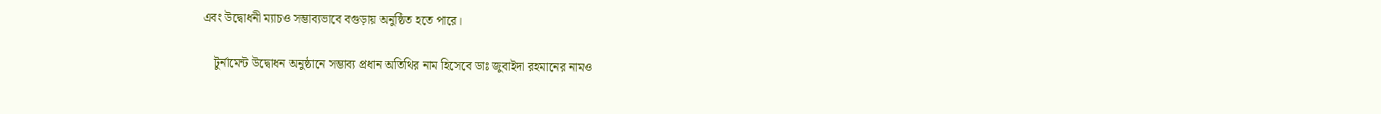এবং উদ্বোধনী ম্যাচও সম্ভাব্যভাবে বগুড়ায় অনুষ্ঠিত হতে পারে।

    টুর্নামেন্ট উদ্বোধন অনুষ্ঠানে সম্ভাব্য প্রধান অতিথির নাম হিসেবে ডাঃ জুবাইদা রহমানের নামও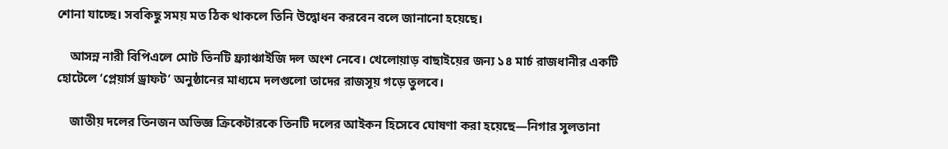শোনা যাচ্ছে। সবকিছু সময় মত ঠিক থাকলে তিনি উদ্বোধন করবেন বলে জানানো হয়েছে।

    আসন্ন নারী বিপিএলে মোট তিনটি ফ্র্যাঞ্চাইজি দল অংশ নেবে। খেলোয়াড় বাছাইয়ের জন্য ১৪ মার্চ রাজধানীর একটি হোটেলে ‘প্লেয়ার্স ড্রাফট’ অনুষ্ঠানের মাধ্যমে দলগুলো তাদের রাজসূয় গড়ে তুলবে।

    জাতীয় দলের তিনজন অভিজ্ঞ ক্রিকেটারকে তিনটি দলের আইকন হিসেবে ঘোষণা করা হয়েছে—নিগার সুলতানা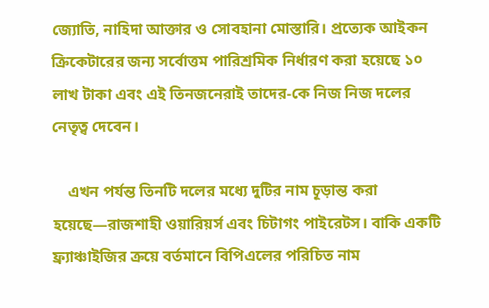জ্যোতি, নাহিদা আক্তার ও সোবহানা মোস্তারি। প্রত্যেক আইকন ক্রিকেটারের জন্য সর্বোত্তম পারিশ্রমিক নির্ধারণ করা হয়েছে ১০ লাখ টাকা এবং এই তিনজনেরাই তাদের-কে নিজ নিজ দলের নেতৃত্ব দেবেন।

    এখন পর্যন্ত তিনটি দলের মধ্যে দুটির নাম চূড়ান্ত করা হয়েছে—রাজশাহী ওয়ারিয়র্স এবং চিটাগং পাইরেটস। বাকি একটি ফ্র্যাঞ্চাইজির ক্রয়ে বর্তমানে বিপিএলের পরিচিত নাম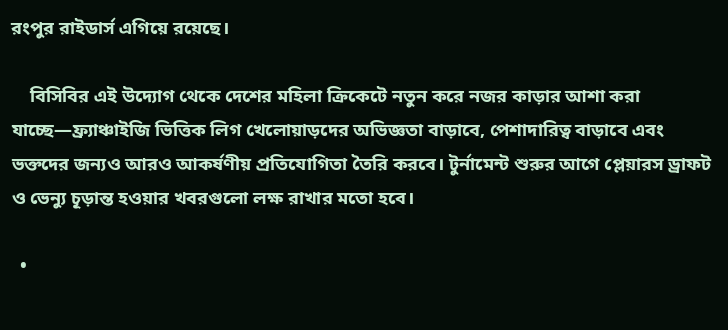রংপুর রাইডার্স এগিয়ে রয়েছে।

    বিসিবির এই উদ্যোগ থেকে দেশের মহিলা ক্রিকেটে নতুন করে নজর কাড়ার আশা করা যাচ্ছে—ফ্র্যাঞ্চাইজি ভিত্তিক লিগ খেলোয়াড়দের অভিজ্ঞতা বাড়াবে, পেশাদারিত্ব বাড়াবে এবং ভক্তদের জন্যও আরও আকর্ষণীয় প্রতিযোগিতা তৈরি করবে। টুর্নামেন্ট শুরুর আগে প্লেয়ারস ড্রাফট ও ভেন্যু চূড়ান্ত হওয়ার খবরগুলো লক্ষ রাখার মতো হবে।

  •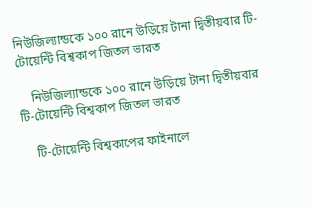নিউজিল্যান্ডকে ১০০ রানে উড়িয়ে টানা দ্বিতীয়বার টি-টোয়েন্টি বিশ্বকাপ জিতল ভারত

    নিউজিল্যান্ডকে ১০০ রানে উড়িয়ে টানা দ্বিতীয়বার টি-টোয়েন্টি বিশ্বকাপ জিতল ভারত

    টি-টোয়েন্টি বিশ্বকাপের ফাইনালে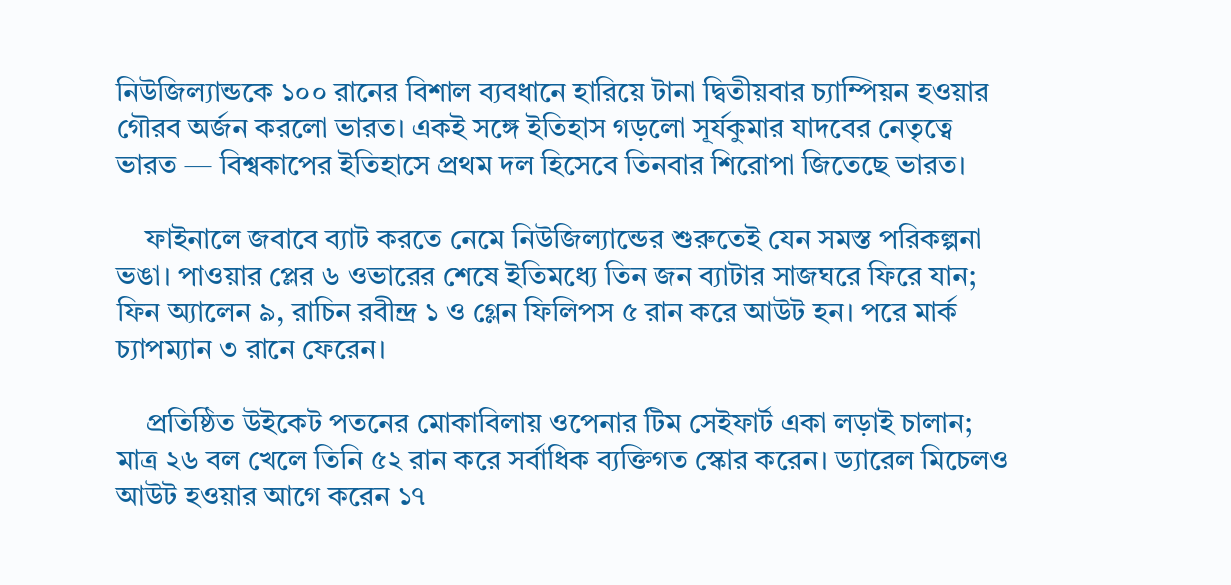নিউজিল্যান্ডকে ১০০ রানের বিশাল ব্যবধানে হারিয়ে টানা দ্বিতীয়বার চ্যাম্পিয়ন হওয়ার গৌরব অর্জন করলো ভারত। একই সঙ্গে ইতিহাস গড়লো সূর্যকুমার যাদবের নেতৃত্বে ভারত — বিশ্বকাপের ইতিহাসে প্রথম দল হিসেবে তিনবার শিরোপা জিতেছে ভারত।

    ফাইনালে জবাবে ব্যাট করতে নেমে নিউজিল্যান্ডের শুরুতেই যেন সমস্ত পরিকল্পনা ভঙা। পাওয়ার প্লের ৬ ওভারের শেষে ইতিমধ্যে তিন জন ব্যাটার সাজঘরে ফিরে যান; ফিন অ্যালেন ৯, রাচিন রবীন্দ্র ১ ও গ্লেন ফিলিপস ৫ রান করে আউট হন। পরে মার্ক চ্যাপম্যান ৩ রানে ফেরেন।

    প্রতিষ্ঠিত উইকেট পতনের মোকাবিলায় ওপেনার টিম সেইফার্ট একা লড়াই চালান; মাত্র ২৬ বল খেলে তিনি ৫২ রান করে সর্বাধিক ব্যক্তিগত স্কোর করেন। ড্যারেল মিচেলও আউট হওয়ার আগে করেন ১৭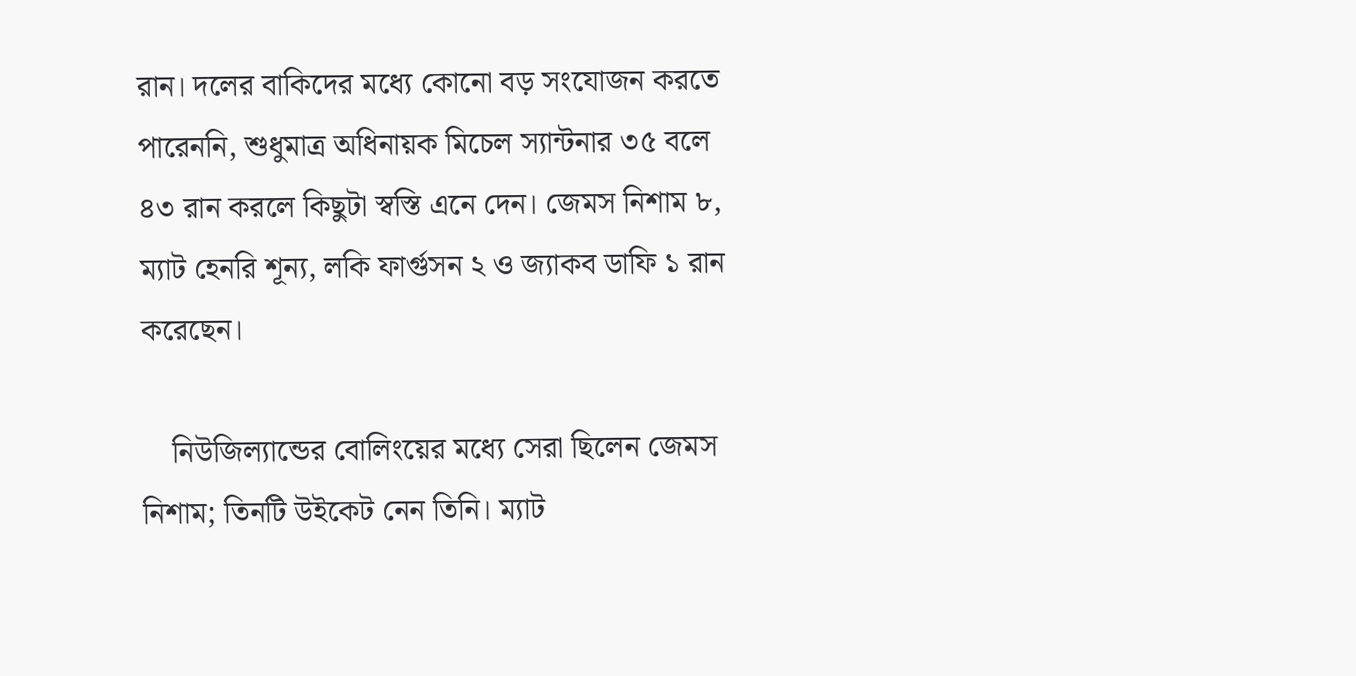রান। দলের বাকিদের মধ্যে কোনো বড় সংযোজন করতে পারেননি, শুধুমাত্র অধিনায়ক মিচেল স্যান্টনার ৩৫ বলে ৪৩ রান করলে কিছুটা স্বস্তি এনে দেন। জেমস নিশাম ৮, ম্যাট হেনরি শূন্য, লকি ফার্গুসন ২ ও জ্যাকব ডাফি ১ রান করেছেন।

    নিউজিল্যান্ডের বোলিংয়ের মধ্যে সেরা ছিলেন জেমস নিশাম; তিনটি উইকেট নেন তিনি। ম্যাট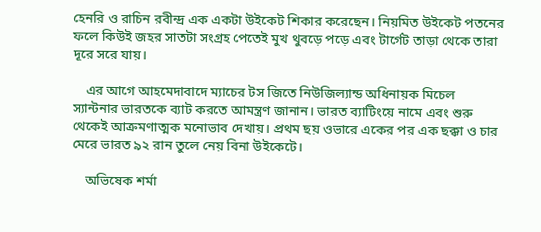হেনরি ও রাচিন রবীন্দ্র এক একটা উইকেট শিকার করেছেন। নিয়মিত উইকেট পতনের ফলে কিউই জহর সাতটা সংগ্রহ পেতেই মুখ থুবড়ে পড়ে এবং টার্গেট তাড়া থেকে তারা দূরে সরে যায়।

    এর আগে আহমেদাবাদে ম্যাচের টস জিতে নিউজিল্যান্ড অধিনায়ক মিচেল স্যান্টনার ভারতকে ব্যাট করতে আমন্ত্রণ জানান। ভারত ব্যাটিংয়ে নামে এবং শুরু থেকেই আক্রমণাত্মক মনোভাব দেখায়। প্রথম ছয় ওভারে একের পর এক ছক্কা ও চার মেরে ভারত ৯২ রান তুলে নেয় বিনা উইকেটে।

    অভিষেক শর্মা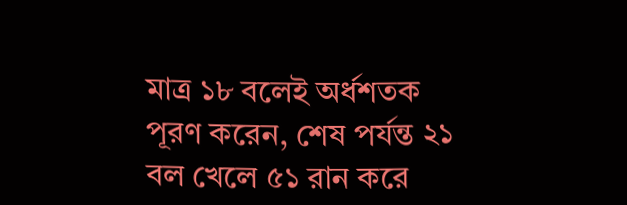মাত্র ১৮ বলেই অর্ধশতক পূরণ করেন, শেষ পর্যন্ত ২১ বল খেলে ৫১ রান করে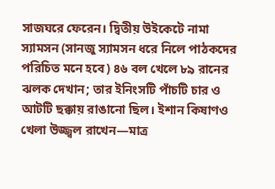সাজঘরে ফেরেন। দ্বিতীয় উইকেটে নামা স্যামসন (সানজু স্যামসন ধরে নিলে পাঠকদের পরিচিত মনে হবে) ৪৬ বল খেলে ৮৯ রানের ঝলক দেখান; তার ইনিংসটি পাঁচটি চার ও আটটি ছক্কায় রাঙানো ছিল। ইশান কিষাণও খেলা উজ্জ্বল রাখেন—মাত্র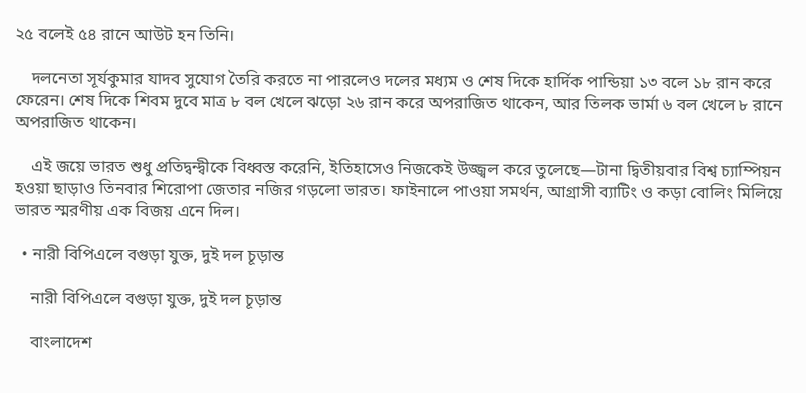২৫ বলেই ৫৪ রানে আউট হন তিনি।

    দলনেতা সূর্যকুমার যাদব সুযোগ তৈরি করতে না পারলেও দলের মধ্যম ও শেষ দিকে হার্দিক পান্ডিয়া ১৩ বলে ১৮ রান করে ফেরেন। শেষ দিকে শিবম দুবে মাত্র ৮ বল খেলে ঝড়ো ২৬ রান করে অপরাজিত থাকেন, আর তিলক ভার্মা ৬ বল খেলে ৮ রানে অপরাজিত থাকেন।

    এই জয়ে ভারত শুধু প্রতিদ্বন্দ্বীকে বিধ্বস্ত করেনি, ইতিহাসেও নিজকেই উজ্জ্বল করে তুলেছে—টানা দ্বিতীয়বার বিশ্ব চ্যাম্পিয়ন হওয়া ছাড়াও তিনবার শিরোপা জেতার নজির গড়লো ভারত। ফাইনালে পাওয়া সমর্থন, আগ্রাসী ব্যাটিং ও কড়া বোলিং মিলিয়ে ভারত স্মরণীয় এক বিজয় এনে দিল।

  • নারী বিপিএলে বগুড়া যুক্ত, দুই দল চূড়ান্ত

    নারী বিপিএলে বগুড়া যুক্ত, দুই দল চূড়ান্ত

    বাংলাদেশ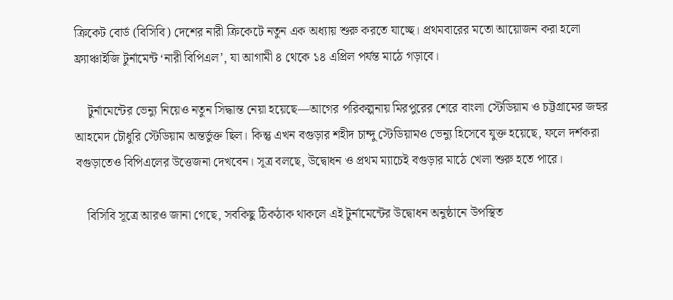ক্রিকেট বোর্ড (বিসিবি) দেশের নারী ক্রিকেটে নতুন এক অধ্যায় শুরু করতে যাচ্ছে। প্রথমবারের মতো আয়োজন করা হলো ফ্র্যাঞ্চাইজি টুর্নামেন্ট ‘নারী বিপিএল’, যা আগামী ৪ থেকে ১৪ এপ্রিল পর্যন্ত মাঠে গড়াবে।

    টুর্নামেন্টের ভেন্যু নিয়েও নতুন সিদ্ধান্ত নেয়া হয়েছে—আগের পরিকল্পনায় মিরপুরের শেরে বাংলা স্টেডিয়াম ও চট্টগ্রামের জহুর আহমেদ চৌধুরি স্টেডিয়াম অন্তর্ভুক্ত ছিল। কিন্তু এখন বগুড়ার শহীদ চান্দু স্টেডিয়ামও ভেন্যু হিসেবে যুক্ত হয়েছে, ফলে দর্শকরা বগুড়াতেও বিপিএলের উত্তেজনা দেখবেন। সূত্র বলছে, উদ্বোধন ও প্রথম ম্যাচেই বগুড়ার মাঠে খেলা শুরু হতে পারে।

    বিসিবি সূত্রে আরও জানা গেছে, সবকিছু ঠিকঠাক থাকলে এই টুর্নামেন্টের উদ্বোধন অনুষ্ঠানে উপস্থিত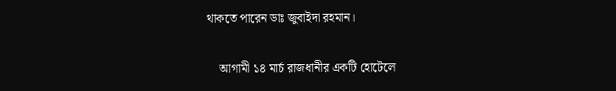থাকতে পারেন ডাঃ জুবাইদা রহমান।

    আগামী ১৪ মার্চ রাজধানীর একটি হোটেলে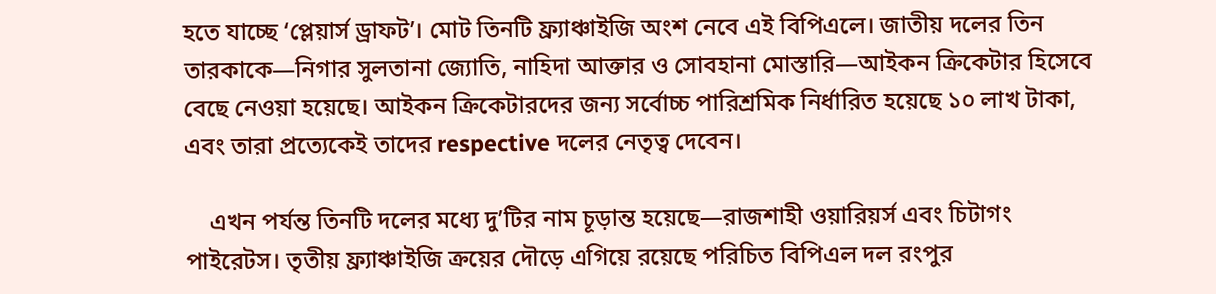হতে যাচ্ছে ‘প্লেয়ার্স ড্রাফট’। মোট তিনটি ফ্র্যাঞ্চাইজি অংশ নেবে এই বিপিএলে। জাতীয় দলের তিন তারকাকে—নিগার সুলতানা জ্যোতি, নাহিদা আক্তার ও সোবহানা মোস্তারি—আইকন ক্রিকেটার হিসেবে বেছে নেওয়া হয়েছে। আইকন ক্রিকেটারদের জন্য সর্বোচ্চ পারিশ্রমিক নির্ধারিত হয়েছে ১০ লাখ টাকা, এবং তারা প্রত্যেকেই তাদের respective দলের নেতৃত্ব দেবেন।

    এখন পর্যন্ত তিনটি দলের মধ্যে দু’টির নাম চূড়ান্ত হয়েছে—রাজশাহী ওয়ারিয়র্স এবং চিটাগং পাইরেটস। তৃতীয় ফ্র্যাঞ্চাইজি ক্রয়ের দৌড়ে এগিয়ে রয়েছে পরিচিত বিপিএল দল রংপুর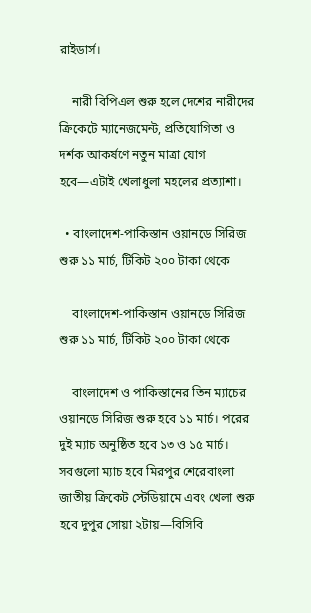রাইডার্স।

    নারী বিপিএল শুরু হলে দেশের নারীদের ক্রিকেটে ম্যানেজমেন্ট, প্রতিযোগিতা ও দর্শক আকর্ষণে নতুন মাত্রা যোগ হবে—এটাই খেলাধুলা মহলের প্রত্যাশা।

  • বাংলাদেশ-পাকিস্তান ওয়ানডে সিরিজ শুরু ১১ মার্চ, টিকিট ২০০ টাকা থেকে

    বাংলাদেশ-পাকিস্তান ওয়ানডে সিরিজ শুরু ১১ মার্চ, টিকিট ২০০ টাকা থেকে

    বাংলাদেশ ও পাকিস্তানের তিন ম্যাচের ওয়ানডে সিরিজ শুরু হবে ১১ মার্চ। পরের দুই ম্যাচ অনুষ্ঠিত হবে ১৩ ও ১৫ মার্চ। সবগুলো ম্যাচ হবে মিরপুর শেরেবাংলা জাতীয় ক্রিকেট স্টেডিয়ামে এবং খেলা শুরু হবে দুপুর সোয়া ২টায়—বিসিবি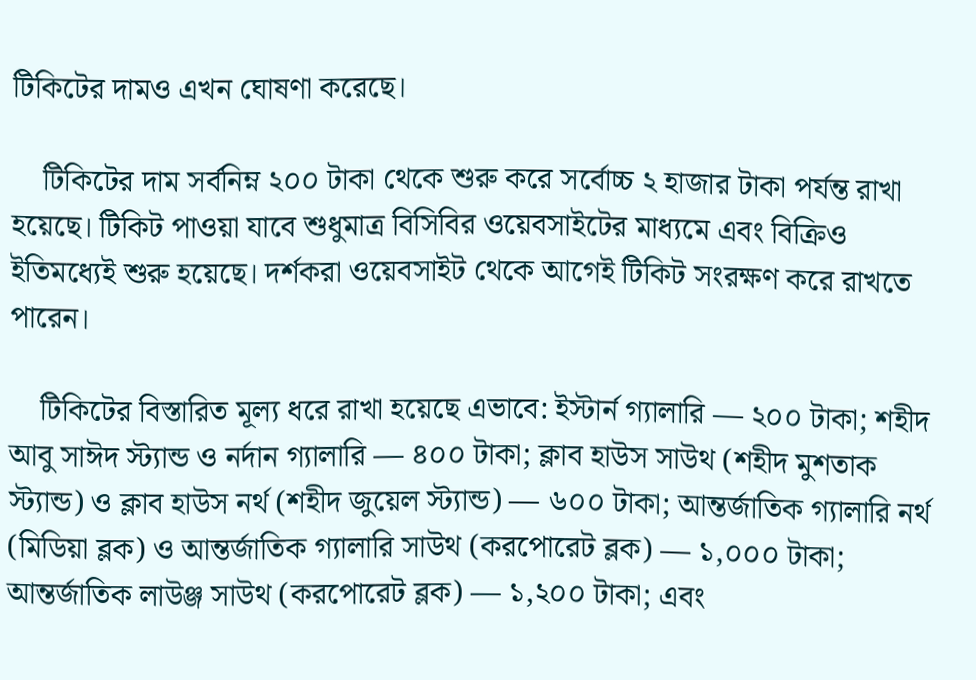টিকিটের দামও এখন ঘোষণা করেছে।

    টিকিটের দাম সর্বনিম্ন ২০০ টাকা থেকে শুরু করে সর্বোচ্চ ২ হাজার টাকা পর্যন্ত রাখা হয়েছে। টিকিট পাওয়া যাবে শুধুমাত্র বিসিবির ওয়েবসাইটের মাধ্যমে এবং বিক্রিও ইতিমধ্যেই শুরু হয়েছে। দর্শকরা ওয়েবসাইট থেকে আগেই টিকিট সংরক্ষণ করে রাখতে পারেন।

    টিকিটের বিস্তারিত মূল্য ধরে রাখা হয়েছে এভাবে: ইস্টার্ন গ্যালারি — ২০০ টাকা; শহীদ আবু সাঈদ স্ট্যান্ড ও নর্দান গ্যালারি — ৪০০ টাকা; ক্লাব হাউস সাউথ (শহীদ মুশতাক স্ট্যান্ড) ও ক্লাব হাউস নর্থ (শহীদ জুয়েল স্ট্যান্ড) — ৬০০ টাকা; আন্তর্জাতিক গ্যালারি নর্থ (মিডিয়া ব্লক) ও আন্তর্জাতিক গ্যালারি সাউথ (করপোরেট ব্লক) — ১,০০০ টাকা; আন্তর্জাতিক লাউঞ্জ সাউথ (করপোরেট ব্লক) — ১,২০০ টাকা; এবং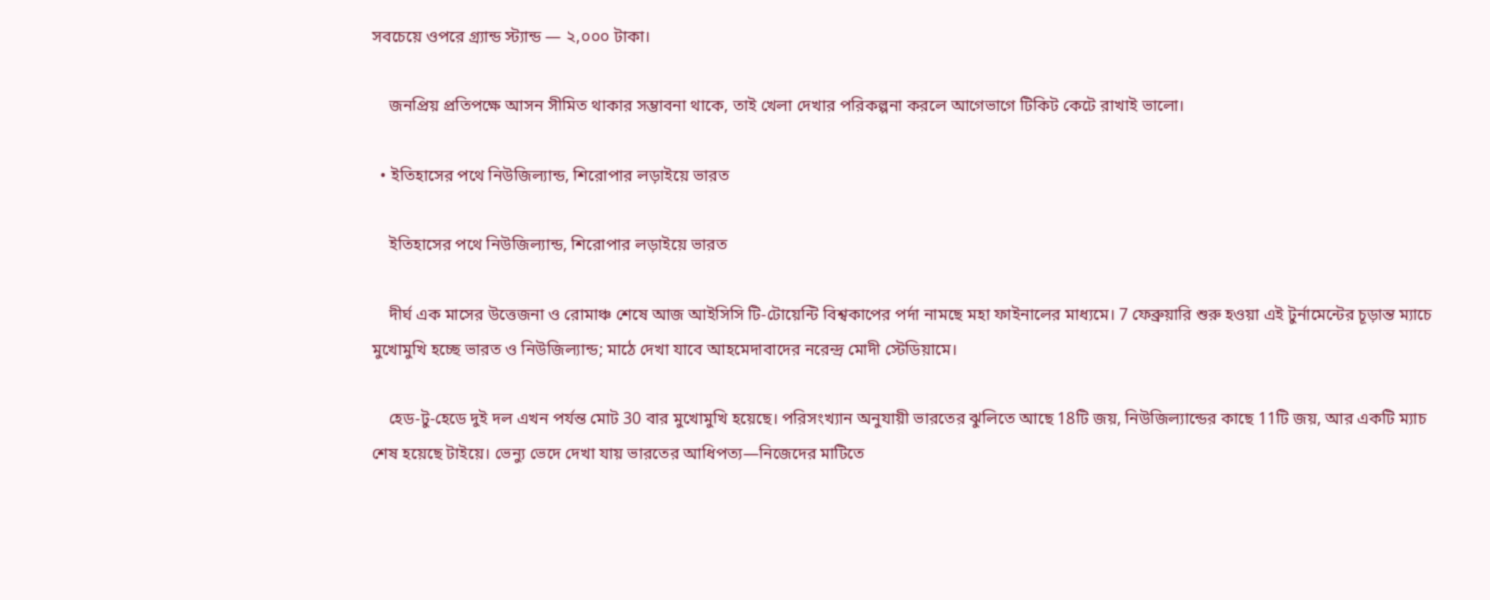সবচেয়ে ওপরে গ্র্যান্ড স্ট্যান্ড — ২,০০০ টাকা।

    জনপ্রিয় প্রতিপক্ষে আসন সীমিত থাকার সম্ভাবনা থাকে, তাই খেলা দেখার পরিকল্পনা করলে আগেভাগে টিকিট কেটে রাখাই ভালো।

  • ইতিহাসের পথে নিউজিল্যান্ড, শিরোপার লড়াইয়ে ভারত

    ইতিহাসের পথে নিউজিল্যান্ড, শিরোপার লড়াইয়ে ভারত

    দীর্ঘ এক মাসের উত্তেজনা ও রোমাঞ্চ শেষে আজ আইসিসি টি-টোয়েন্টি বিশ্বকাপের পর্দা নামছে মহা ফাইনালের মাধ্যমে। 7 ফেব্রুয়ারি শুরু হওয়া এই টুর্নামেন্টের চূড়ান্ত ম্যাচে মুখোমুখি হচ্ছে ভারত ও নিউজিল্যান্ড; মাঠে দেখা যাবে আহমেদাবাদের নরেন্দ্র মোদী স্টেডিয়ামে।

    হেড-টু-হেডে দুই দল এখন পর্যন্ত মোট 30 বার মুখোমুখি হয়েছে। পরিসংখ্যান অনুযায়ী ভারতের ঝুলিতে আছে 18টি জয়, নিউজিল্যান্ডের কাছে 11টি জয়, আর একটি ম্যাচ শেষ হয়েছে টাইয়ে। ভেন্যু ভেদে দেখা যায় ভারতের আধিপত্য—নিজেদের মাটিতে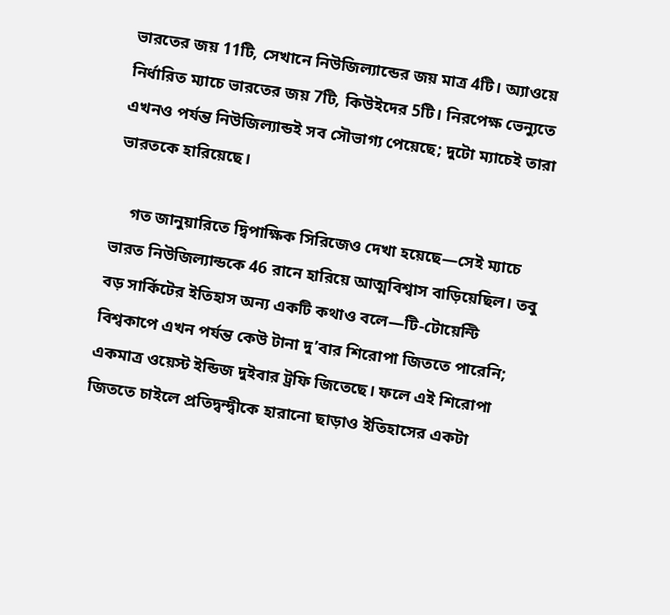ভারতের জয় 11টি, সেখানে নিউজিল্যান্ডের জয় মাত্র 4টি। অ্যাওয়ে নির্ধারিত ম্যাচে ভারতের জয় 7টি, কিউইদের 5টি। নিরপেক্ষ ভেন্যুতে এখনও পর্যন্ত নিউজিল্যান্ডই সব সৌভাগ্য পেয়েছে; দুটো ম্যাচেই তারা ভারতকে হারিয়েছে।

    গত জানুয়ারিতে দ্বিপাক্ষিক সিরিজেও দেখা হয়েছে—সেই ম্যাচে ভারত নিউজিল্যান্ডকে 46 রানে হারিয়ে আত্মবিশ্বাস বাড়িয়েছিল। তবু বড় সার্কিটের ইতিহাস অন্য একটি কথাও বলে—টি-টোয়েন্টি বিশ্বকাপে এখন পর্যন্ত কেউ টানা দু’বার শিরোপা জিততে পারেনি; একমাত্র ওয়েস্ট ইন্ডিজ দুইবার ট্রফি জিতেছে। ফলে এই শিরোপা জিততে চাইলে প্রতিদ্বন্দ্বীকে হারানো ছাড়াও ইতিহাসের একটা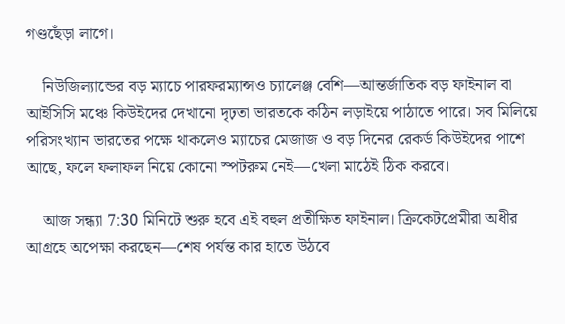গণ্ডছেঁড়া লাগে।

    নিউজিল্যান্ডের বড় ম্যাচে পারফরম্যান্সও চ্যালেঞ্জ বেশি—আন্তর্জাতিক বড় ফাইনাল বা আইসিসি মঞ্চে কিউইদের দেখানো দৃঢ়তা ভারতকে কঠিন লড়াইয়ে পাঠাতে পারে। সব মিলিয়ে পরিসংখ্যান ভারতের পক্ষে থাকলেও ম্যাচের মেজাজ ও বড় দিনের রেকর্ড কিউইদের পাশে আছে, ফলে ফলাফল নিয়ে কোনো স্পটরুম নেই—খেলা মাঠেই ঠিক করবে।

    আজ সন্ধ্যা 7:30 মিনিটে শুরু হবে এই বহুল প্রতীক্ষিত ফাইনাল। ক্রিকেটপ্রেমীরা অধীর আগ্রহে অপেক্ষা করছেন—শেষ পর্যন্ত কার হাতে উঠবে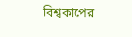বিশ্বকাপের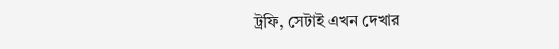ট্রফি, সেটাই এখন দেখার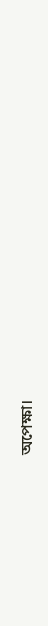অপেক্ষা।